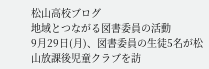松山高校ブログ
地域とつながる図書委員の活動
9月29日(月)、図書委員の生徒5名が松山放課後児童クラブを訪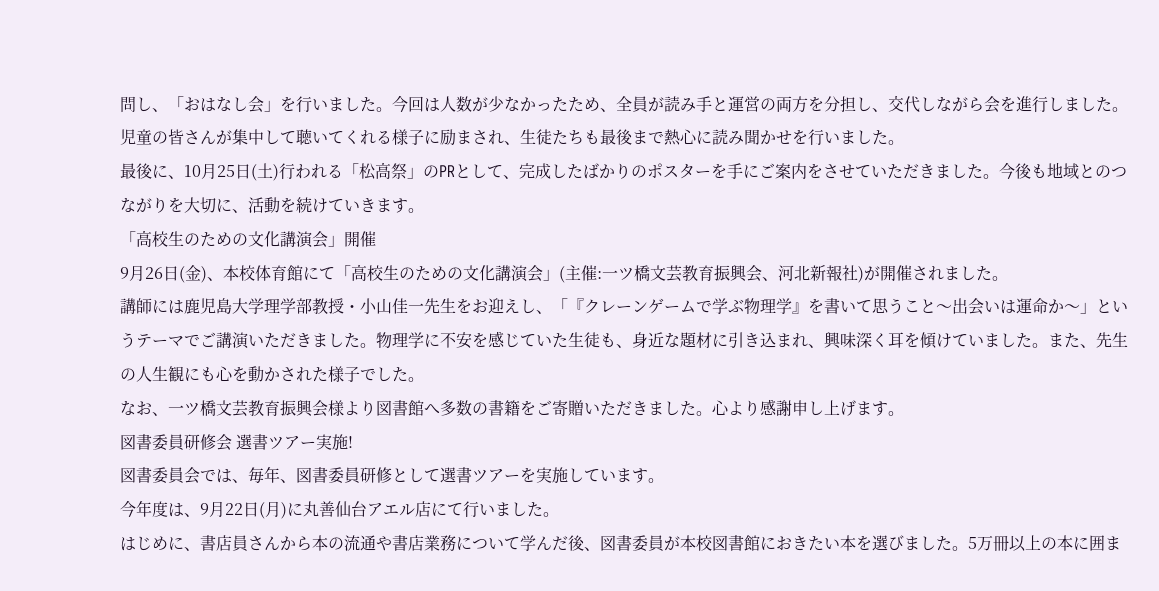問し、「おはなし会」を行いました。今回は人数が少なかったため、全員が読み手と運営の両方を分担し、交代しながら会を進行しました。児童の皆さんが集中して聴いてくれる様子に励まされ、生徒たちも最後まで熱心に読み聞かせを行いました。
最後に、10月25日(土)行われる「松高祭」のPRとして、完成したばかりのポスターを手にご案内をさせていただきました。今後も地域とのつながりを大切に、活動を続けていきます。
「高校生のための文化講演会」開催
9月26日(金)、本校体育館にて「高校生のための文化講演会」(主催:一ツ橋文芸教育振興会、河北新報社)が開催されました。
講師には鹿児島大学理学部教授・小山佳一先生をお迎えし、「『クレーンゲームで学ぶ物理学』を書いて思うこと〜出会いは運命か〜」というテーマでご講演いただきました。物理学に不安を感じていた生徒も、身近な題材に引き込まれ、興味深く耳を傾けていました。また、先生の人生観にも心を動かされた様子でした。
なお、一ツ橋文芸教育振興会様より図書館へ多数の書籍をご寄贈いただきました。心より感謝申し上げます。
図書委員研修会 選書ツアー実施!
図書委員会では、毎年、図書委員研修として選書ツアーを実施しています。
今年度は、9月22日(月)に丸善仙台アエル店にて行いました。
はじめに、書店員さんから本の流通や書店業務について学んだ後、図書委員が本校図書館におきたい本を選びました。5万冊以上の本に囲ま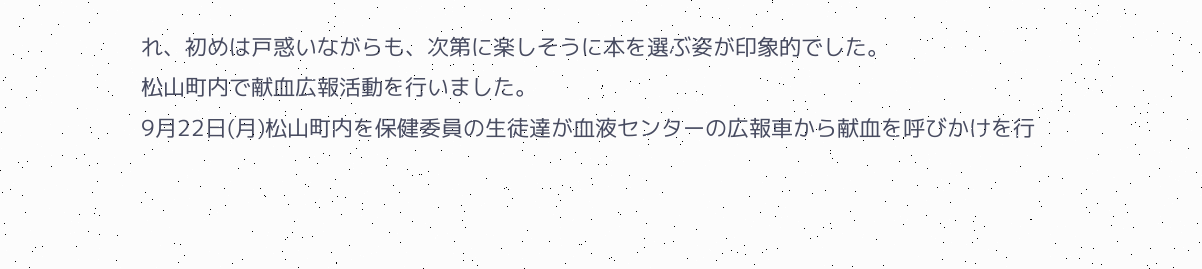れ、初めは戸惑いながらも、次第に楽しそうに本を選ぶ姿が印象的でした。
松山町内で献血広報活動を行いました。
9月22日(月)松山町内を保健委員の生徒達が血液センターの広報車から献血を呼びかけを行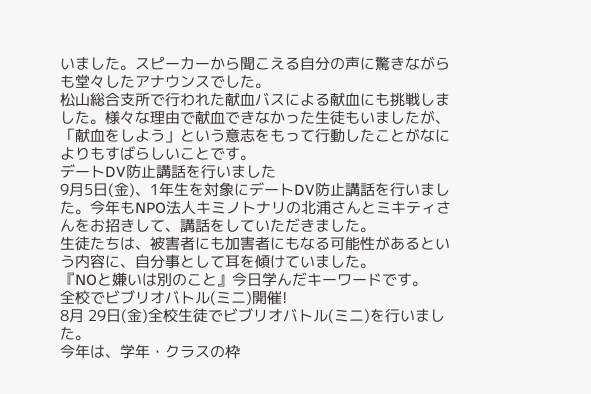いました。スピーカーから聞こえる自分の声に驚きながらも堂々したアナウンスでした。
松山総合支所で行われた献血バスによる献血にも挑戦しました。様々な理由で献血できなかった生徒もいましたが、「献血をしよう」という意志をもって行動したことがなによりもすばらしいことです。
デートDV防止講話を行いました
9月5日(金)、1年生を対象にデートDV防止講話を行いました。今年もNPO法人キミノトナリの北浦さんとミキティさんをお招きして、講話をしていただきました。
生徒たちは、被害者にも加害者にもなる可能性があるという内容に、自分事として耳を傾けていました。
『NOと嫌いは別のこと』今日学んだキーワードです。
全校でビブリオバトル(ミニ)開催!
8月 29日(金)全校生徒でビブリオバトル(ミニ)を行いました。
今年は、学年・クラスの枠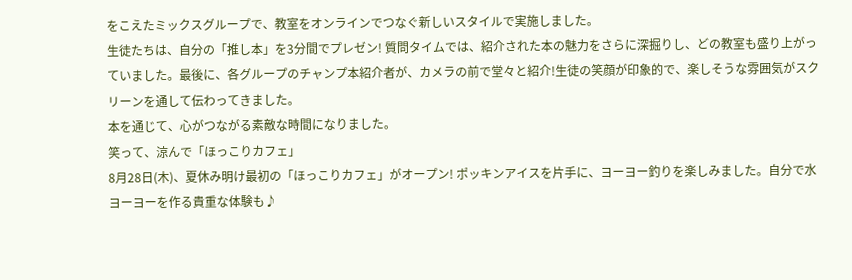をこえたミックスグループで、教室をオンラインでつなぐ新しいスタイルで実施しました。
生徒たちは、自分の「推し本」を3分間でプレゼン! 質問タイムでは、紹介された本の魅力をさらに深掘りし、どの教室も盛り上がっていました。最後に、各グループのチャンプ本紹介者が、カメラの前で堂々と紹介!生徒の笑顔が印象的で、楽しそうな雰囲気がスクリーンを通して伝わってきました。
本を通じて、心がつながる素敵な時間になりました。
笑って、涼んで「ほっこりカフェ」
8月28日(木)、夏休み明け最初の「ほっこりカフェ」がオープン! ポッキンアイスを片手に、ヨーヨー釣りを楽しみました。自分で水ヨーヨーを作る貴重な体験も♪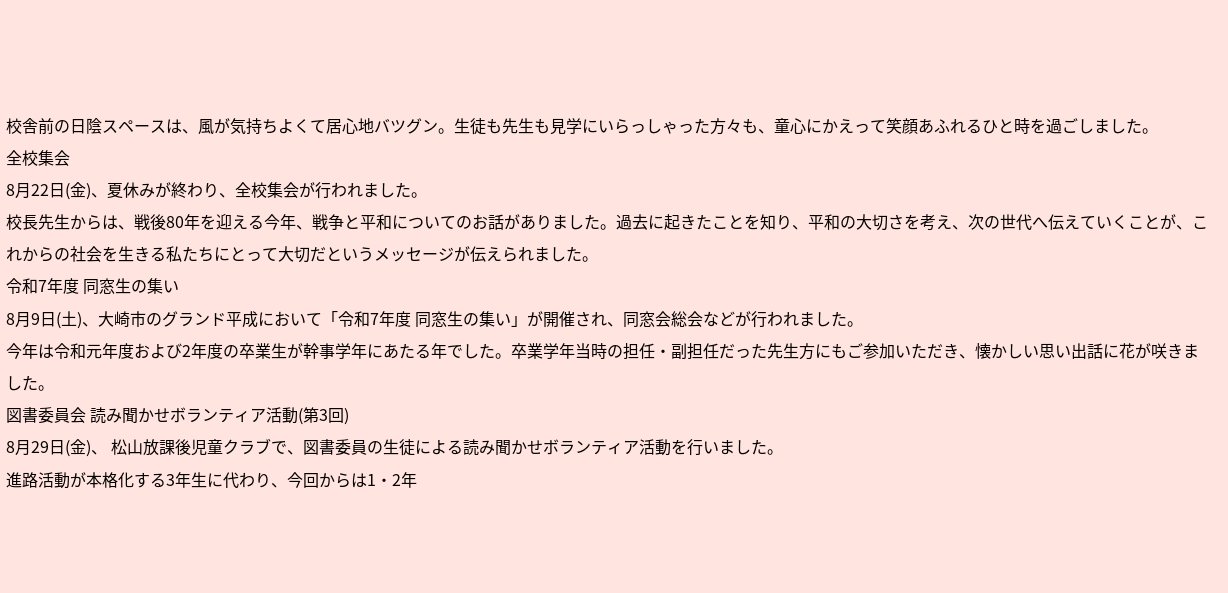校舎前の日陰スペースは、風が気持ちよくて居心地バツグン。生徒も先生も見学にいらっしゃった方々も、童心にかえって笑顔あふれるひと時を過ごしました。
全校集会
8月22日(金)、夏休みが終わり、全校集会が行われました。
校長先生からは、戦後80年を迎える今年、戦争と平和についてのお話がありました。過去に起きたことを知り、平和の大切さを考え、次の世代へ伝えていくことが、これからの社会を生きる私たちにとって大切だというメッセージが伝えられました。
令和7年度 同窓生の集い
8月9日(土)、大崎市のグランド平成において「令和7年度 同窓生の集い」が開催され、同窓会総会などが行われました。
今年は令和元年度および2年度の卒業生が幹事学年にあたる年でした。卒業学年当時の担任・副担任だった先生方にもご参加いただき、懐かしい思い出話に花が咲きました。
図書委員会 読み聞かせボランティア活動(第3回)
8月29日(金)、 松山放課後児童クラブで、図書委員の生徒による読み聞かせボランティア活動を行いました。
進路活動が本格化する3年生に代わり、今回からは1・2年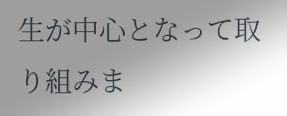生が中心となって取り組みま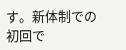す。新体制での初回で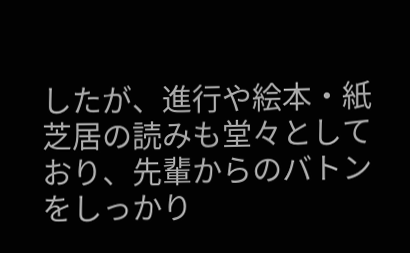したが、進行や絵本・紙芝居の読みも堂々としており、先輩からのバトンをしっかり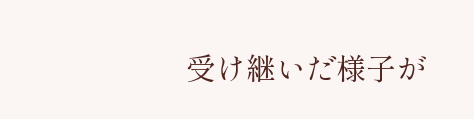受け継いだ様子が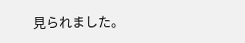見られました。